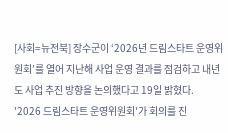[사회=뉴전북] 장수군이 ‘2026년 드림스타트 운영위원회’를 열어 지난해 사업 운영 결과를 점검하고 내년도 사업 추진 방향을 논의했다고 19일 밝혔다.
'2026 드림스타트 운영위원회'가 회의를 진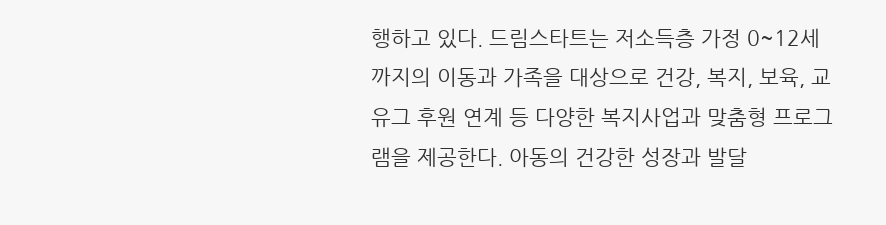행하고 있다. 드림스타트는 저소득층 가정 0~12세까지의 이동과 가족을 대상으로 건강, 복지, 보육, 교유그 후원 연계 등 다양한 복지사업과 맞춤형 프로그램을 제공한다. 아동의 건강한 성장과 발달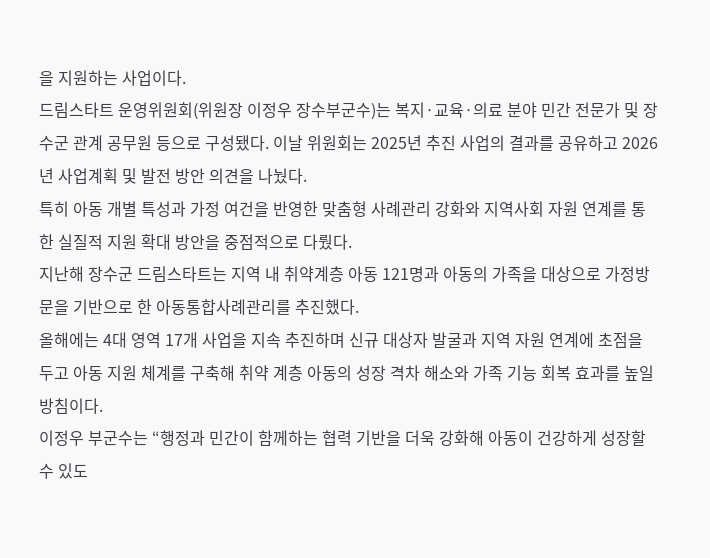을 지원하는 사업이다.
드림스타트 운영위원회(위원장 이정우 장수부군수)는 복지·교육·의료 분야 민간 전문가 및 장수군 관계 공무원 등으로 구성됐다. 이날 위원회는 2025년 추진 사업의 결과를 공유하고 2026년 사업계획 및 발전 방안 의견을 나눴다.
특히 아동 개별 특성과 가정 여건을 반영한 맞춤형 사례관리 강화와 지역사회 자원 연계를 통한 실질적 지원 확대 방안을 중점적으로 다뤘다.
지난해 장수군 드림스타트는 지역 내 취약계층 아동 121명과 아동의 가족을 대상으로 가정방문을 기반으로 한 아동통합사례관리를 추진했다.
올해에는 4대 영역 17개 사업을 지속 추진하며 신규 대상자 발굴과 지역 자원 연계에 초점을 두고 아동 지원 체계를 구축해 취약 계층 아동의 성장 격차 해소와 가족 기능 회복 효과를 높일 방침이다.
이정우 부군수는 “행정과 민간이 함께하는 협력 기반을 더욱 강화해 아동이 건강하게 성장할 수 있도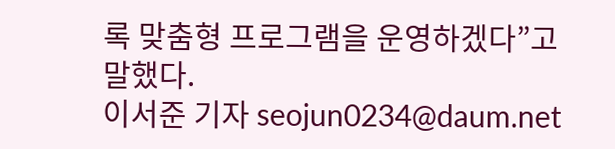록 맞춤형 프로그램을 운영하겠다”고 말했다.
이서준 기자 seojun0234@daum.net